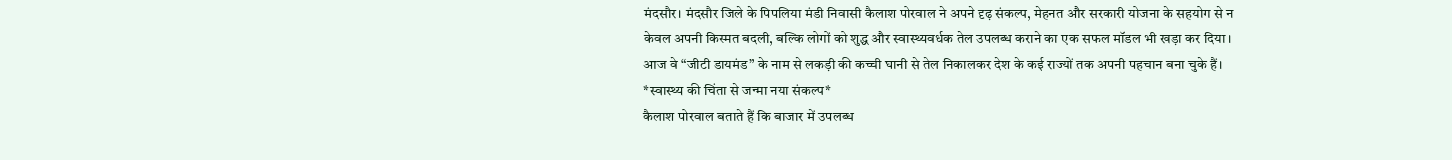मंदसौर। मंदसौर जिले के पिपलिया मंडी निवासी कैलाश पोरवाल ने अपने दृढ़ संकल्प, मेहनत और सरकारी योजना के सहयोग से न केवल अपनी किस्मत बदली, बल्कि लोगों को शुद्ध और स्वास्थ्यवर्धक तेल उपलब्ध कराने का एक सफल मॉडल भी खड़ा कर दिया।
आज वे “जीटी डायमंड” के नाम से लकड़ी की कच्ची घानी से तेल निकालकर देश के कई राज्यों तक अपनी पहचान बना चुके हैं।
*स्वास्थ्य की चिंता से जन्मा नया संकल्प*
कैलाश पोरवाल बताते हैं कि बाजार में उपलब्ध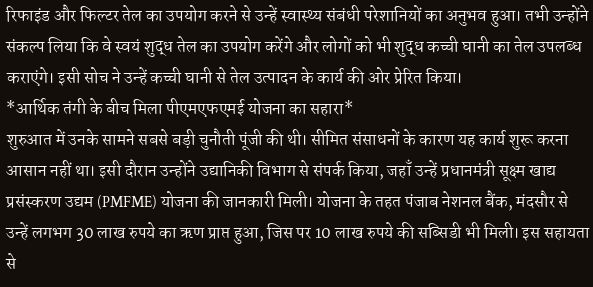रिफाइंड और फिल्टर तेल का उपयोग करने से उन्हें स्वास्थ्य संबंधी परेशानियों का अनुभव हुआ। तभी उन्होंने संकल्प लिया कि वे स्वयं शुद्ध तेल का उपयोग करेंगे और लोगों को भी शुद्ध कच्ची घानी का तेल उपलब्ध कराएंगे। इसी सोच ने उन्हें कच्ची घानी से तेल उत्पादन के कार्य की ओर प्रेरित किया।
*आर्थिक तंगी के बीच मिला पीएमएफएमई योजना का सहारा*
शुरुआत में उनके सामने सबसे बड़ी चुनौती पूंजी की थी। सीमित संसाधनों के कारण यह कार्य शुरू करना आसान नहीं था। इसी दौरान उन्होंने उद्यानिकी विभाग से संपर्क किया, जहाँ उन्हें प्रधानमंत्री सूक्ष्म खाद्य प्रसंस्करण उद्यम (PMFME) योजना की जानकारी मिली। योजना के तहत पंजाब नेशनल बैंक, मंदसौर से उन्हें लगभग 30 लाख रुपये का ऋण प्राप्त हुआ, जिस पर 10 लाख रुपये की सब्सिडी भी मिली। इस सहायता से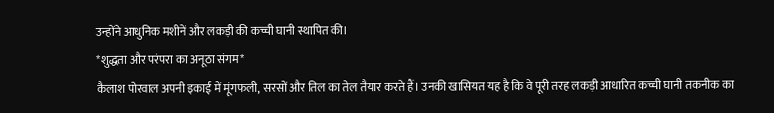उन्होंने आधुनिक मशीनें और लकड़ी की कच्ची घानी स्थापित की।
*शुद्धता और परंपरा का अनूठा संगम*
कैलाश पोरवाल अपनी इकाई में मूंगफली, सरसों और तिल का तेल तैयार करते हैं। उनकी खासियत यह है कि वे पूरी तरह लकड़ी आधारित कच्ची घानी तकनीक का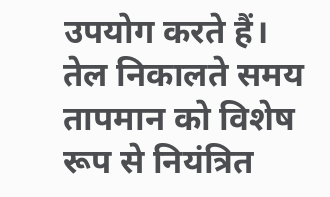उपयोग करते हैं। तेल निकालते समय तापमान को विशेष रूप से नियंत्रित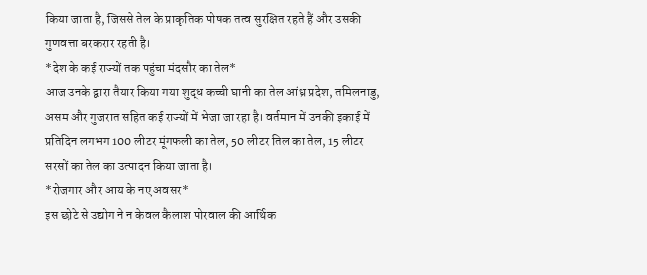किया जाता है, जिससे तेल के प्राकृतिक पोषक तत्व सुरक्षित रहते हैं और उसकी गुणवत्ता बरकरार रहती है।
*देश के कई राज्यों तक पहुंचा मंदसौर का तेल*
आज उनके द्वारा तैयार किया गया शुद्ध कच्ची घानी का तेल आंध्र प्रदेश, तमिलनाडु, असम और गुजरात सहित कई राज्यों में भेजा जा रहा है। वर्तमान में उनकी इकाई में प्रतिदिन लगभग 100 लीटर मूंगफली का तेल, 50 लीटर तिल का तेल, 15 लीटर सरसों का तेल का उत्पादन किया जाता है।
*रोजगार और आय के नए अवसर*
इस छोटे से उद्योग ने न केवल कैलाश पोरवाल की आर्थिक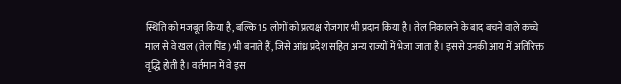स्थिति को मजबूत किया है, बल्कि 15 लोगों को प्रत्यक्ष रोजगार भी प्रदान किया है। तेल निकालने के बाद बचने वाले कच्चे माल से वे खल (तेल पिंड) भी बनाते हैं, जिसे आंध्र प्रदेश सहित अन्य राज्यों में भेजा जाता है। इससे उनकी आय में अतिरिक्त वृद्धि होती है। वर्तमान में वे इस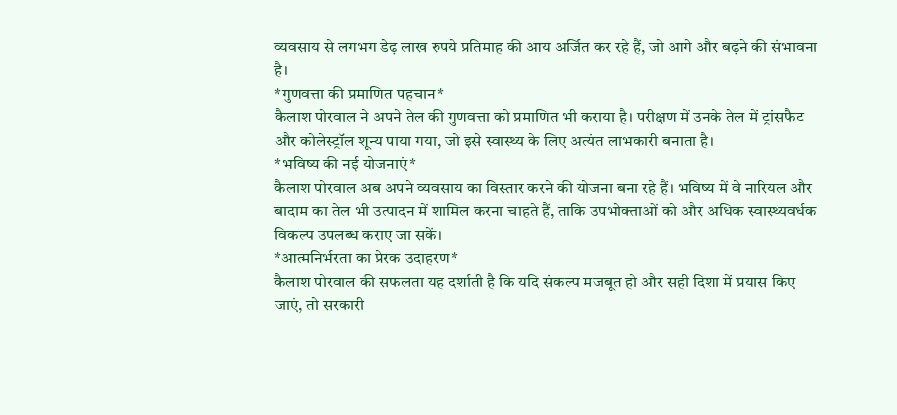व्यवसाय से लगभग डेढ़ लाख रुपये प्रतिमाह की आय अर्जित कर रहे हैं, जो आगे और बढ़ने की संभावना है।
*गुणवत्ता की प्रमाणित पहचान*
कैलाश पोरवाल ने अपने तेल की गुणवत्ता को प्रमाणित भी कराया है। परीक्षण में उनके तेल में ट्रांसफैट और कोलेस्ट्रॉल शून्य पाया गया, जो इसे स्वास्थ्य के लिए अत्यंत लाभकारी बनाता है।
*भविष्य की नई योजनाएं*
कैलाश पोरवाल अब अपने व्यवसाय का विस्तार करने की योजना बना रहे हैं। भविष्य में वे नारियल और बादाम का तेल भी उत्पादन में शामिल करना चाहते हैं, ताकि उपभोक्ताओं को और अधिक स्वास्थ्यवर्धक विकल्प उपलब्ध कराए जा सकें।
*आत्मनिर्भरता का प्रेरक उदाहरण*
कैलाश पोरवाल की सफलता यह दर्शाती है कि यदि संकल्प मजबूत हो और सही दिशा में प्रयास किए जाएं, तो सरकारी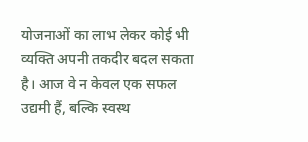योजनाओं का लाभ लेकर कोई भी व्यक्ति अपनी तकदीर बदल सकता है। आज वे न केवल एक सफल उद्यमी हैं, बल्कि स्वस्थ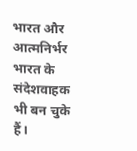भारत और आत्मनिर्भर भारत के संदेशवाहक भी बन चुके हैं।